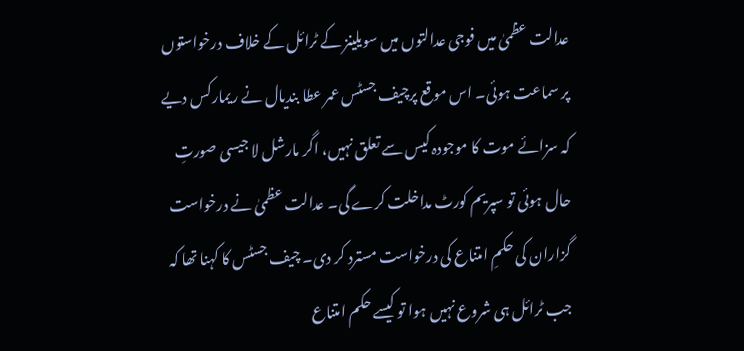عدالت عظمیٰ میں فوجی عدالتوں میں سویلینز کے ٹرائل کے خلاف درخواستوں پر سماعت ہوئی۔ اس موقع پرچیف جسٹس عمر عطا بندیال نے ریمارکس دیے کہ سزائے موت کا موجودہ کیس سے تعلق نہیں، اگر مارشل لا جیسی صورتِ حال ہوئی تو سپریم کورٹ مداخلت کرے گی۔ عدالت عظمیٰ نے درخواست گزاران کی حکمِ امتناع کی درخواست مسترد کر دی۔ چیف جسٹس کا کہنا تھا کہ جب ٹرائل ہی شروع نہیں ہوا تو کیسے حکم امتناع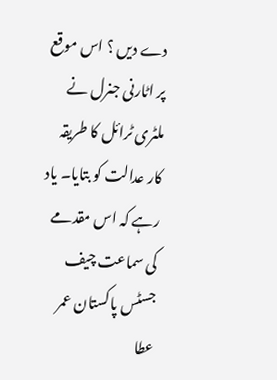دے دیں ؟ اس موقع پر اٹارنی جنرل نے ملٹری ٹرائل کا طریقہ کار عدالت کو بتایا۔ یاد رہے کہ اس مقدمے کی سماعت چیف جسٹس پاکستان عمر عطا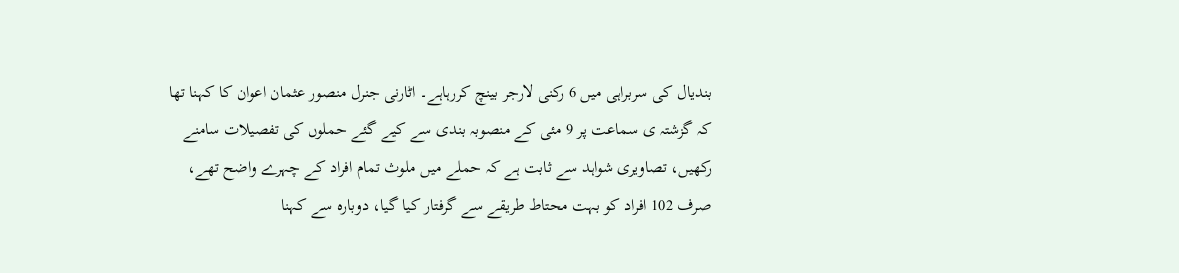بندیال کی سربراہی میں 6 رکنی لارجر بینچ کررہاہے۔ اٹارنی جنرل منصور عثمان اعوان کا کہنا تھا کہ گزشتہ ی سماعت پر 9 مئی کے منصوبہ بندی سے کیے گئے حملوں کی تفصیلات سامنے رکھیں، تصاویری شواہد سے ثابت ہے کہ حملے میں ملوث تمام افراد کے چہرے واضح تھے، صرف 102 افراد کو بہت محتاط طریقے سے گرفتار کیا گیا، دوبارہ سے کہنا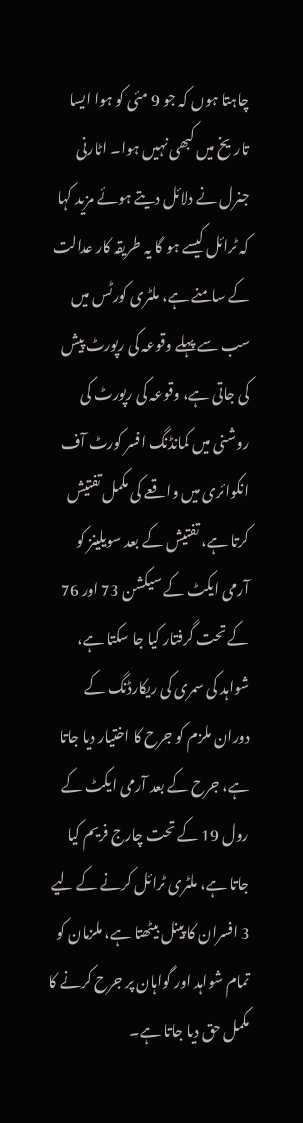چاہتا ہوں کہ جو 9 مئی کو ہوا ایسا تاریخ میں کبھی نہیں ہوا۔ اٹارنی جنرل نے دلائل دیتے ہوئے مزید کہا کہ ٹرائل کیسے ہو گا یہ طریقہ کار عدالت کے سامنے ہے، ملٹری کورٹس میں سب سے پہلے وقوعہ کی رپورٹ پیش کی جاتی ہے، وقوعہ کی رپورٹ کی روشنی میں کمانڈنگ افسر کورٹ آف انکوائری میں واقعے کی مکمل تفتیش کرتا ہے، تفتیش کے بعد سویلینز کو آرمی ایکٹ کے سیکشن 73 اور 76 کے تحت گرفتار کیا جا سکتا ہے، شواہد کی سمری کی ریکارڈنگ کے دوران ملزم کو جرح کا اختیار دیا جاتا ہے، جرح کے بعد آرمی ایکٹ کے رول 19 کے تحت چارج فریم کیا جاتا ہے، ملٹری ٹرائل کرنے کے لیے 3 افسران کا پینل بیٹھتا ہے، ملزمان کو تمام شواہد اور گواہان پر جرح کرنے کا مکمل حق دیا جاتا ہے۔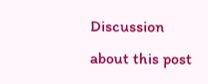Discussion about this post